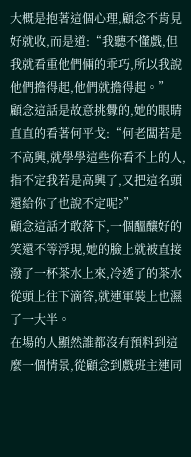大概是抱著這個心理,顧念不肯見好就收,而是道:“我聽不懂戲,但我就看重他們倆的乖巧,所以我說他們擔得起,他們就擔得起。”
顧念這話是故意挑釁的,她的眼睛直直的看著何平戈:“何老闆若是不高興,就學學這些你看不上的人,指不定我若是高興了,又把這名頭還給你了也說不定呢?”
顧念這話才敢落下,一個醞釀好的笑還不等浮現,她的臉上就被直接潑了一杯茶水上來,冷透了的茶水從頭上往下滴答,就連軍裝上也濕了一大半。
在場的人顯然誰都沒有預料到這麼一個情景,從顧念到戲班主連同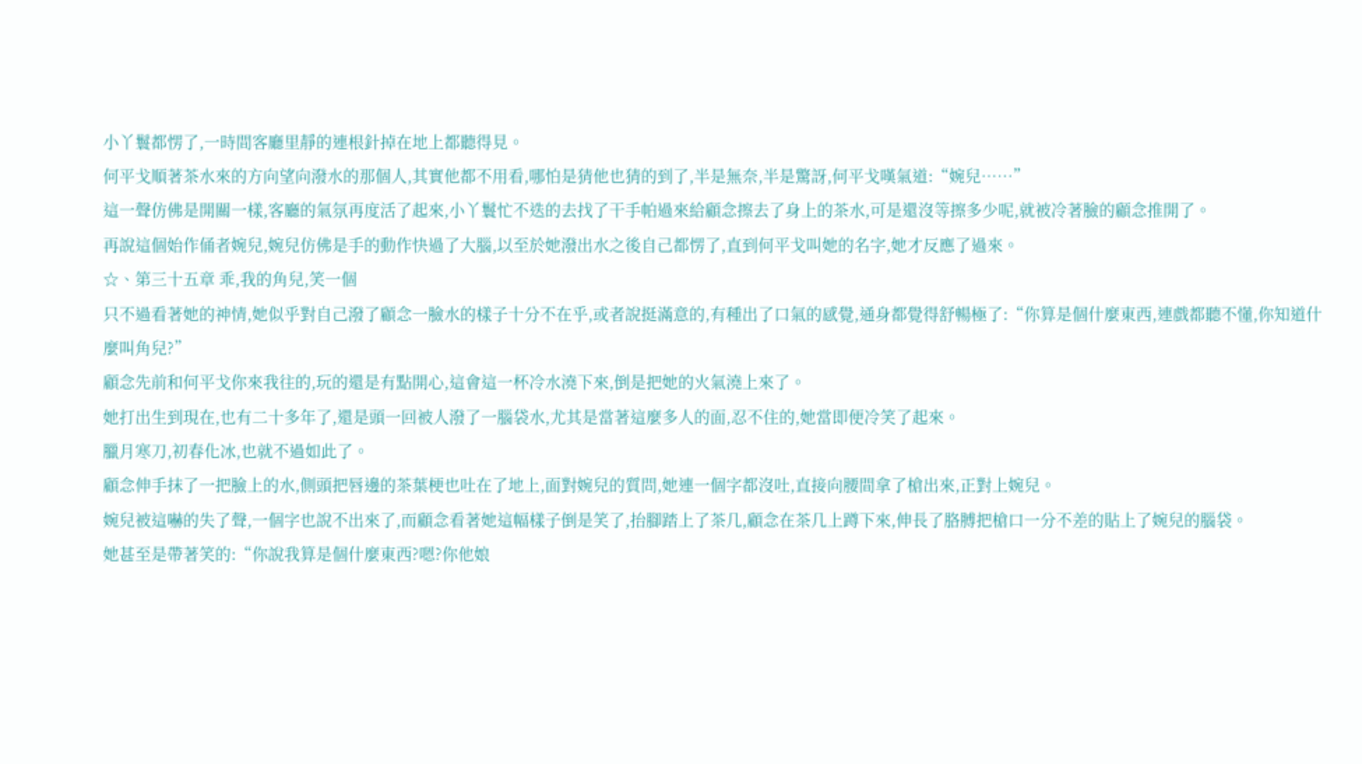小丫鬟都愣了,一時間客廳里靜的連根針掉在地上都聽得見。
何平戈順著茶水來的方向望向潑水的那個人,其實他都不用看,哪怕是猜他也猜的到了,半是無奈,半是驚訝,何平戈嘆氣道:“婉兒……”
這一聲仿佛是開關一樣,客廳的氣氛再度活了起來,小丫鬟忙不迭的去找了干手帕過來給顧念擦去了身上的茶水,可是還沒等擦多少呢,就被冷著臉的顧念推開了。
再說這個始作俑者婉兒,婉兒仿佛是手的動作快過了大腦,以至於她潑出水之後自己都愣了,直到何平戈叫她的名字,她才反應了過來。
☆、第三十五章 乖,我的角兒,笑一個
只不過看著她的神情,她似乎對自己潑了顧念一臉水的樣子十分不在乎,或者說挺滿意的,有種出了口氣的感覺,通身都覺得舒暢極了:“你算是個什麼東西,連戲都聽不懂,你知道什麼叫角兒?”
顧念先前和何平戈你來我往的,玩的還是有點開心,這會這一杯冷水澆下來,倒是把她的火氣澆上來了。
她打出生到現在,也有二十多年了,還是頭一回被人潑了一腦袋水,尤其是當著這麼多人的面,忍不住的,她當即便冷笑了起來。
臘月寒刀,初春化冰,也就不過如此了。
顧念伸手抹了一把臉上的水,側頭把唇邊的茶葉梗也吐在了地上,面對婉兒的質問,她連一個字都沒吐,直接向腰間拿了槍出來,正對上婉兒。
婉兒被這嚇的失了聲,一個字也說不出來了,而顧念看著她這幅樣子倒是笑了,抬腳踏上了茶几,顧念在茶几上蹲下來,伸長了胳膊把槍口一分不差的貼上了婉兒的腦袋。
她甚至是帶著笑的:“你說我算是個什麼東西?嗯?你他娘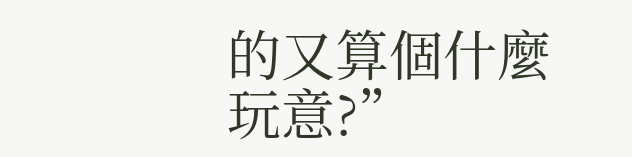的又算個什麼玩意?”